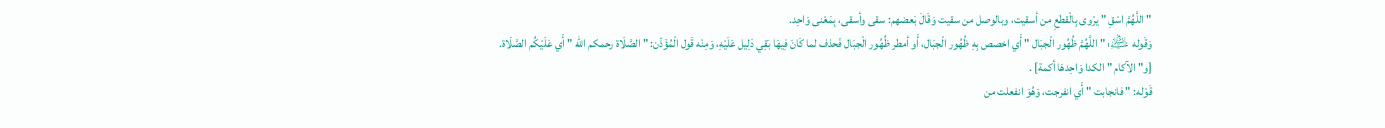" اللَّهُمَّ اسْقِ " يرْوى بِالْقطعِ من أسقيت، وبالوصل من سقيت وَقَالَ بَعضهم: سقى وأسقى، بِمَعْنى وَاحِد.
وَقَوله ﵇: " اللَّهُمَّ ظُهُور الْجبَال " أَي اخصص بِهِ ظُهُور الْجبَال، أَو أمطر ظُهُور الْجبَال فَحذف لما كَانَ فِيهَا بَقِي دَلِيل عَلَيْهِ، وَمِنْه قَول الْمُؤَذّن: " الصَّلَاة رحمكم الله " أَي عَلَيْكُم الصَّلَاة.
[و" الآكام " الكدا وَاحِدهَا أكمة] .
قَوْله: " فانجابت " أَي انفرجت، وَهُوَ انفعلت من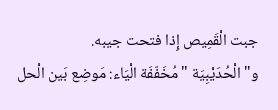جبت الْقَمِيص إِذا فتحت جيبه.
و" الْحُدَيْبِيَة " مُخَفّفَة الْيَاء: مَوضِع بَين الْحل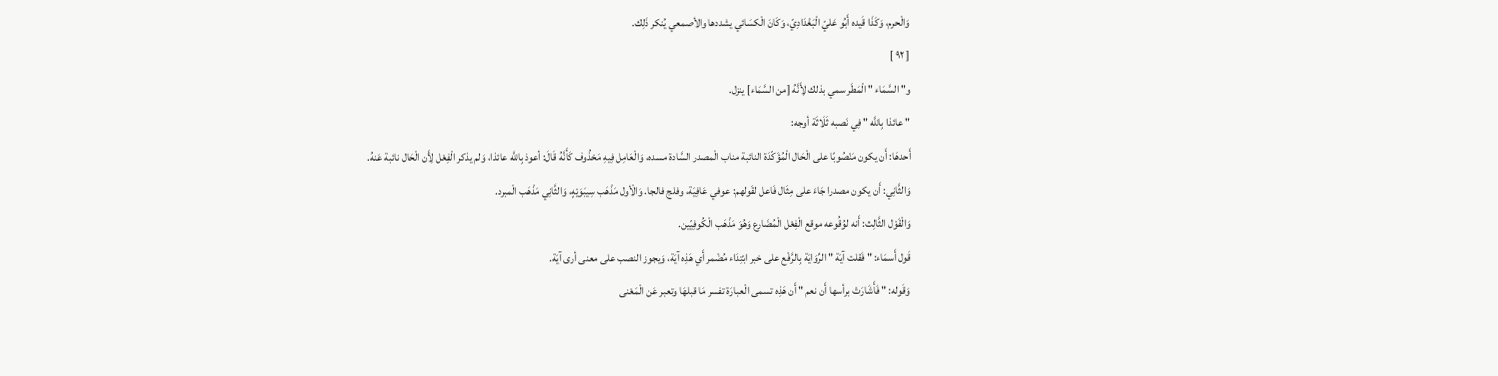وَالْحرم، وَكَذَا قَيده أَبُو عَليّ الْبَغْدَادِيّ، وَكَانَ الْكسَائي يشددها والأصمعي يُنكر ذَلِك.
[ ٩٢ ]
و" السَّمَاء " الْمَطَر سمي بذلك لِأَنَّهُ [من السَّمَاء] ينزل.
" عائذا بِاللَّه " فِي نَصبه ثَلَاثَة أوجه:
أَحدهَا: أَن يكون مَنْصُوبًا على الْحَال الْمُؤَكّدَة النائبة مناب الْمصدر السَّادة مسده، وَالْعَامِل فِيهِ مَحْذُوف كَأَنَّهُ قَالَ: أعوذ بِاللَّه عائذا، وَلم يذكر الْفِعْل لِأَن الْحَال نائبة عَنهُ.
وَالثَّانِي: أَن يكون مصدرا جَاءَ على مِثَال فَاعل لقَولهم: عوفي عَافِيَة، وفلج فالجا. وَالْأول مَذْهَب سِيبَوَيْهٍ، وَالثَّانِي مَذْهَب الْمبرد.
وَالْقَوْل الثَّالِث: أَنه لوُقُوعه موقع الْفِعْل الْمُضَارع وَهُوَ مَذْهَب الْكُوفِيّين.
قَول أَسمَاء: " فَقلت آيَة " الرِّوَايَة بِالرَّفْع على خبر ابْتِدَاء مُضْمر أَي هَذِه آيَة، وَيجوز النصب على معنى أرى آيَة.
وَقَوله: " فَأَشَارَتْ برأسها أَن نعم " أَن هَذِه تسمى الْعبارَة تفسر مَا قبلهَا وتعبر عَن الْمَعْنى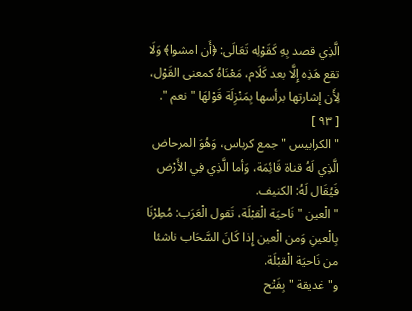الَّذِي قصد بِهِ كَقَوْلِه تَعَالَى: ﴿أَن امشوا﴾ وَلَا تقع هَذِه إِلَّا بعد كَلَام، مَعْنَاهُ كمعنى القَوْل، لِأَن إشارتها برأسها بِمَنْزِلَة قَوْلهَا " نعم ".
[ ٩٣ ]
" الكرابيس " جمع كرباس، وَهُوَ المرحاض الَّذِي لَهُ قناة قَائِمَة، وَأما الَّذِي فِي الأَرْض فَيُقَال لَهُ: الكنيف.
" الْعين " نَاحيَة الْقبْلَة، تَقول الْعَرَب: مُطِرْنَا بِالْعينِ وَمن الْعين إِذا كَانَ السَّحَاب ناشئا من نَاحيَة الْقبْلَة.
و" غديقة " بِفَتْح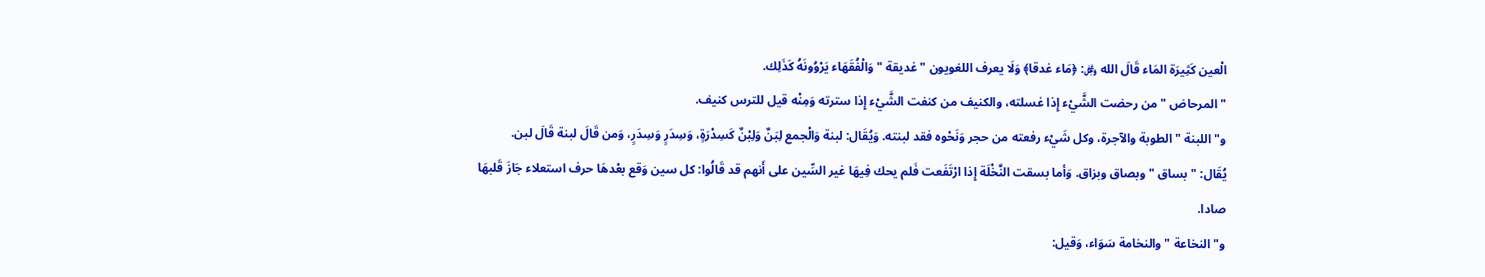الْعين كَثِيرَة المَاء قَالَ الله ﷿: ﴿مَاء غدقا﴾ وَلَا يعرف اللغويون " غديقة " وَالْفُقَهَاء يَرْوُونَهُ كَذَلِك.
" المرحاض " من رحضت الشَّيْء إِذا غسلته، والكنيف من كنفت الشَّيْء إِذا سترته وَمِنْه قيل للترس كنيف.
و" اللبنة " الطوبة والآجرة، وكل شَيْء رفعته من حجر وَنَحْوه فقد لبنته. وَيُقَال: لبنة وَالْجمع لِبَنٌ وَلِبْنٌ كَسِدْرَةٍ، وَسِدَرٍ وَسِدَرٍ، وَمن قَالَ لبنة قَالَ لبن.
يُقَال: " بساق " وبصاق وبزاق. وَأما بسقت النَّخْلَة إِذا ارْتَفَعت فَلم يحك فِيهَا غير السِّين على أَنهم قد قَالُوا: كل سين وَقع بعْدهَا حرف استعلاء جَازَ قَلبهَا صادا.
و" النخاعة " والنخامة سَوَاء، وَقيل: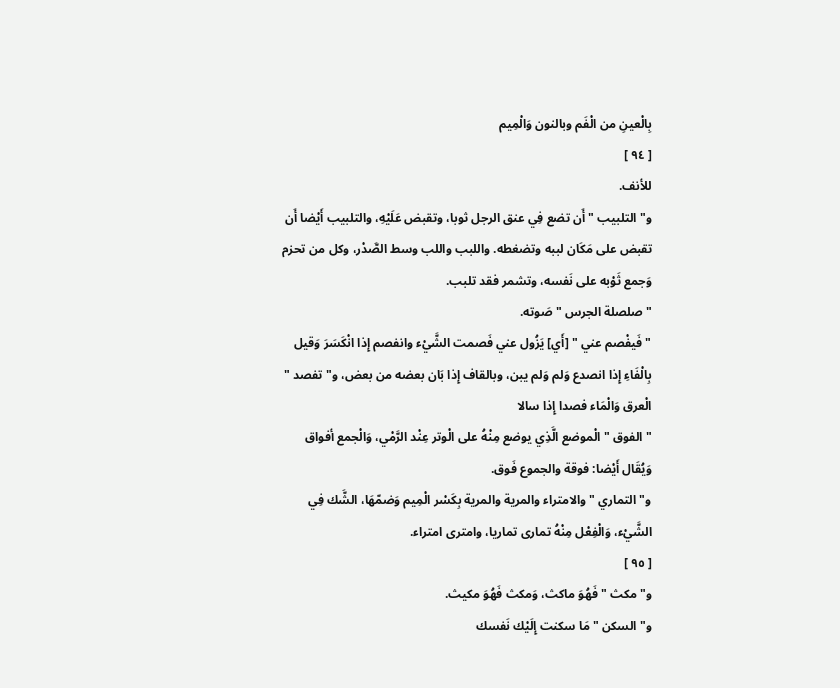بِالْعينِ من الْفَم وبالنون وَالْمِيم
[ ٩٤ ]
للأنف.
و" التلبيب " أَن تضع فِي عنق الرجل ثوبا، وتقبض عَلَيْهِ، والتلبيب أَيْضا أَن تقبض على مَكَان لببه وتضغطه. واللبب واللب وسط الصَّدْر، وكل من تحزم وَجمع ثَوْبه على نَفسه، وتشمر فقد تلبب.
" صلصلة الجرس " صَوته.
" فَيفْصم عني " [أَي] يَزُول عني فَصمت الشَّيْء وانفصم إِذا انْكَسَرَ وَقيل بِالْفَاءِ إِذا انصدع وَلم وَلم يبن، وبالقاف إِذا بَان بعضه من بعض، و" تفصد " الْعرق وَالْمَاء فصدا إِذا سالا
" الفوق " الْموضع الَّذِي يوضع مِنْهُ على الْوتر عِنْد الرَّمْي، وَالْجمع أفواق وَيُقَال أَيْضا: فوقة والجموع فَوق.
و" التماري " والامتراء والمرية والمرية بِكَسْر الْمِيم وَضمّهَا، الشَّك فِي الشَّيْء، وَالْفِعْل مِنْهُ تمارى تماريا، وامترى امتراء.
[ ٩٥ ]
و" مكث " فَهُوَ ماكث، وَمكث فَهُوَ مكيث.
و" السكن " مَا سكنت إِلَيْك نَفسك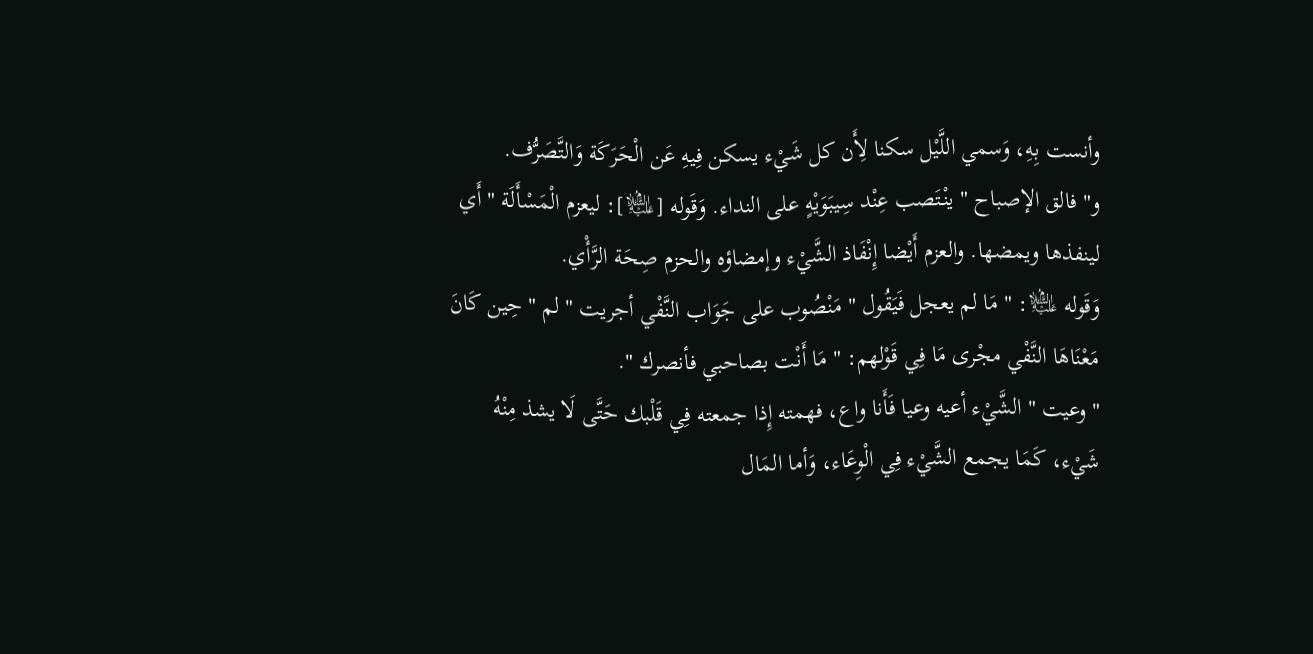وأنست بِهِ، وَسمي اللَّيْل سكنا لِأَن كل شَيْء يسكن فِيهِ عَن الْحَرَكَة وَالتَّصَرُّف.
و" فالق الإصباح " ينْتَصب عِنْد سِيبَوَيْهٍ على النداء. وَقَوله [﵇]: ليعزم الْمَسْأَلَة " أَي لينفذها ويمضها. والعزم أَيْضا إِنْفَاذ الشَّيْء وإمضاؤه والحزم صِحَة الرَّأْي.
وَقَوله ﵇: " مَا لم يعجل فَيَقُول " مَنْصُوب على جَوَاب النَّفْي أجريت " لم " حِين كَانَ مَعْنَاهَا النَّفْي مجْرى مَا فِي قَوْلهم: " مَا أَنْت بصاحبي فأنصرك ".
" وعيت " الشَّيْء أعيه وعيا فَأَنا واع، فهمته إِذا جمعته فِي قَلْبك حَتَّى لَا يشذ مِنْهُ شَيْء، كَمَا يجمع الشَّيْء فِي الْوِعَاء، وَأما المَال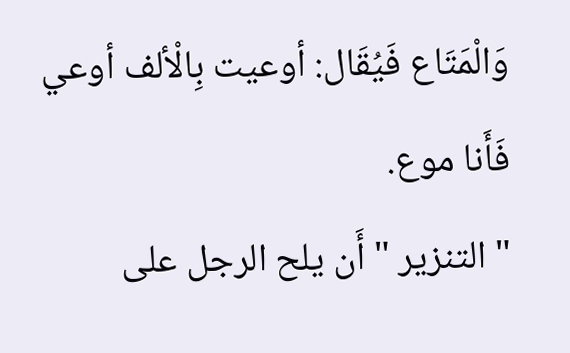وَالْمَتَاع فَيُقَال: أوعيت بِالْألف أوعي فَأَنا موع.
" التنزير " أَن يلح الرجل على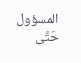المسؤول حَتَّى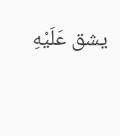يشق عَلَيْهِ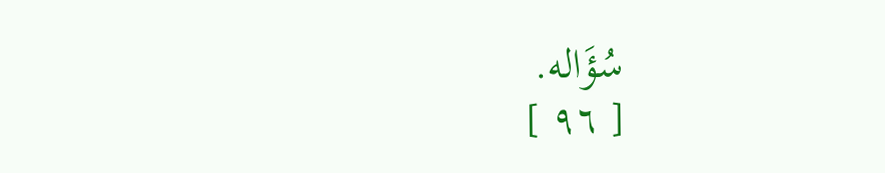سُؤَاله.
[ ٩٦ ]